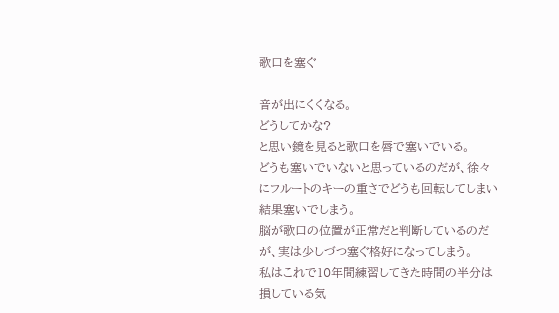歌口を塞ぐ

音が出にくくなる。
どうしてかな?
と思い鏡を見ると歌口を唇で塞いでいる。
どうも塞いでいないと思っているのだが、徐々にフルートのキーの重さでどうも回転してしまい結果塞いでしまう。
脳が歌口の位置が正常だと判断しているのだが、実は少しづつ塞ぐ格好になってしまう。
私はこれで10年間練習してきた時間の半分は損している気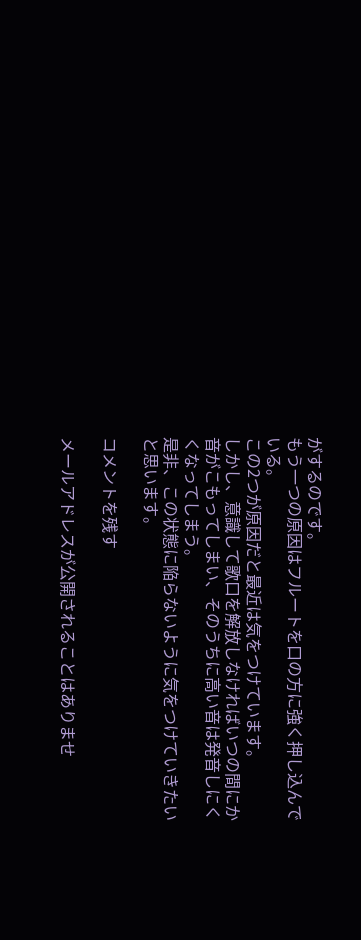がするのです。
もう一つの原因はフルートを口の方に強く押し込んでいる。
この2つが原因だと最近は気をつけています。
しかし、意識して歌口を解放しなければいつの間にか音がこもってしまい、そのうちに高い音は発音しにくくなってしまう。
是非、この状態に陥らないように気をつけていきたいと思います。

コメントを残す

メールアドレスが公開されることはありませ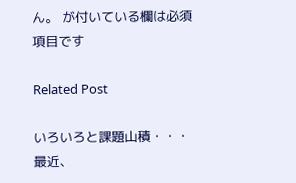ん。 が付いている欄は必須項目です

Related Post

いろいろと課題山積・・・ 最近、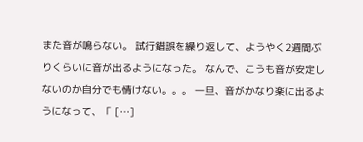また音が鳴らない。 試行錯誤を繰り返して、ようやく2週間ぶりくらいに音が出るようになった。 なんで、こうも音が安定しないのか自分でも情けない。。。 一旦、音がかなり楽に出るようになって、「 […]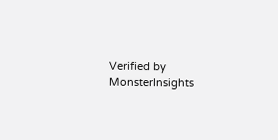Verified by MonsterInsights